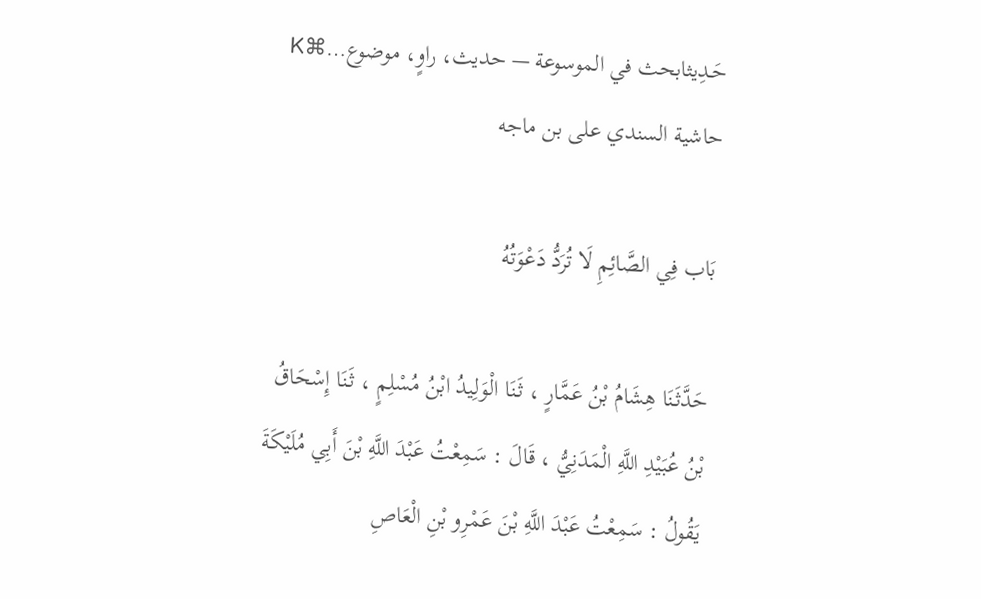حَـدِيثابحث في الموسوعة — حديث، راوٍ، موضوع…⌘K
حاشية السندي على بن ماجه

بَاب فِي الصَّائِمِ لَا تُرَدُّ دَعْوَتُهُ

حَدَّثَنَا هِشَامُ بْنُ عَمَّارٍ ، ثَنَا الْوَلِيدُ ابْنُ مُسْلِمٍ ، ثَنَا إِسْحَاقُ بْنُ عُبَيْدِ اللَّهِ الْمَدَنِيُّ ، قَالَ : سَمِعْتُ عَبْدَ اللَّهِ بْنَ أَبِي مُلَيْكَةَ يَقُولُ : سَمِعْتُ عَبْدَ اللَّهِ بْنَ عَمْرِو بْنِ الْعَاصِ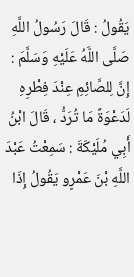يَقُولُ : قَالَ رَسُولُ اللَّهِ صَلَّى اللَّهُ عَلَيْهِ وَسَلَّمَ : إِنَّ لِلصَّائِمِ عِنْدَ فِطْرِهِ لَدَعْوَةً مَا تُرَدُّ ، قَالَ ابْنُ أَبِي مُلَيْكَةَ : سَمِعْتُ عَبْدَ اللَّهِ بْنَ عَمْرٍو يَقُولُ إِذَا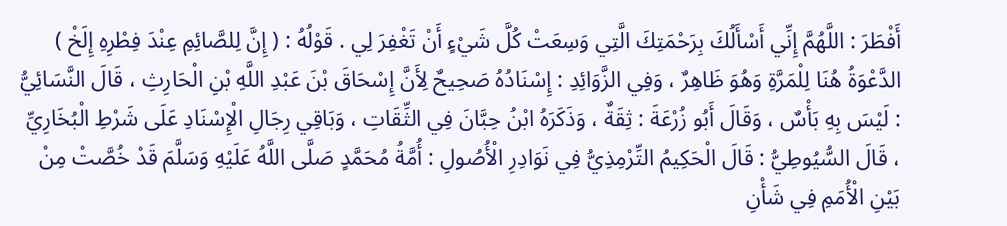أَفْطَرَ : اللَّهُمَّ إِنِّي أَسْأَلُكَ بِرَحْمَتِكَ الَّتِي وَسِعَتْ كُلَّ شَيْءٍ أَنْ تَغْفِرَ لِي . قَوْلُهُ : ( إِنَّ لِلصَّائِمِ عِنْدَ فِطْرِهِ إِلَخْ ) الدَّعْوَةُ هُنَا لِلْمَرَّةِ وَهُوَ ظَاهِرٌ ، وَفِي الزَّوَائِدِ : إِسْنَادُهُ صَحِيحٌ لِأَنَّ إِسْحَاقَ بْنَ عَبْدِ اللَّهِ بْنِ الْحَارِثِ ، قَالَ النَّسَائِيُّ : لَيْسَ بِهِ بَأْسٌ ، وَقَالَ أَبُو زُرْعَةَ : ثِقَةٌ ، وَذَكَرَهُ ابْنُ حِبَّانَ فِي الثِّقَاتِ ، وَبَاقِي رِجَالِ الْإِسْنَادِ عَلَى شَرْطِ الْبُخَارِيِّ ، قَالَ السُّيُوطِيُّ : قَالَ الْحَكِيمُ التِّرْمِذِيُّ فِي نَوَادِرِ الْأُصُولِ : أُمَّةُ مُحَمَّدٍ صَلَّى اللَّهُ عَلَيْهِ وَسَلَّمَ قَدْ خُصَّتْ مِنْ بَيْنِ الْأُمَمِ فِي شَأْنِ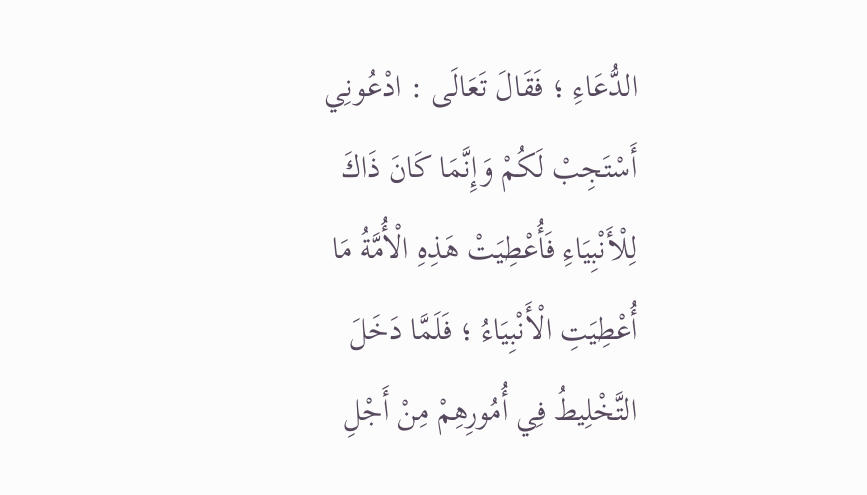الدُّعَاءِ ؛ فَقَالَ تَعَالَى : ادْعُونِي أَسْتَجِبْ لَكُمْ وَإِنَّمَا كَانَ ذَاكَ لِلْأَنْبِيَاءِ فَأُعْطِيَتْ هَذِهِ الْأُمَّةُ مَا أُعْطِيَتِ الْأَنْبِيَاءُ ؛ فَلَمَّا دَخَلَ التَّخْلِيطُ فِي أُمُورِهِمْ مِنْ أَجْلِ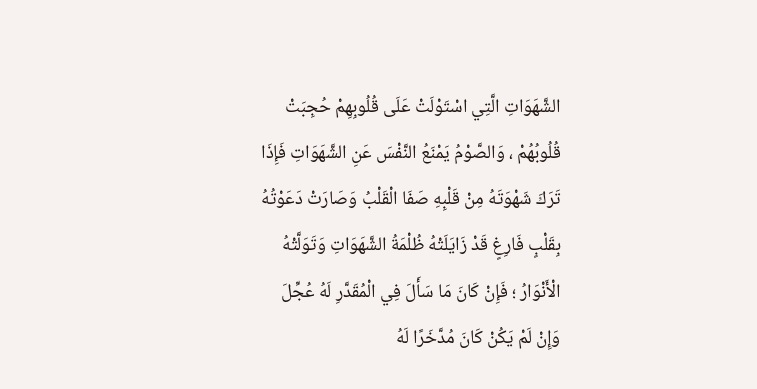الشَّهَوَاتِ الَّتِي اسْتَوْلَتْ عَلَى قُلُوبِهِمْ حُجِبَتْ قُلُوبُهُمْ ، وَالصَّوْمُ يَمْنَعُ النَّفْسَ عَنِ الشَّهَوَاتِ فَإِذَا تَرَكَ شَهْوَتَهُ مِنْ قَلْبِهِ صَفَا الْقَلْبُ وَصَارَتْ دَعَوْتُهُ بِقَلْبٍ فَارِغٍ قَدْ زَايَلَتْهُ ظُلْمَةُ الشَّهَوَاتِ وَتَوَلَّتْهُ الْأَنْوَارُ ؛ فَإِنْ كَانَ مَا سَأَلَ فِي الْمُقَدَّرِ لَهُ عُجِّلَ وَإِنْ لَمْ يَكُنْ كَانَ مُدَّخَرًا لَهُ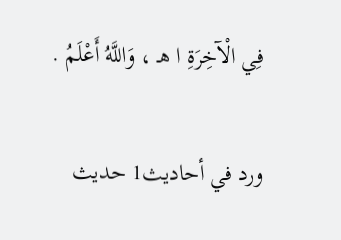فِي الْآخِرَةِ ا هـ ، وَاللَّهُ أَعْلَمُ .

ورد في أحاديث1 حديث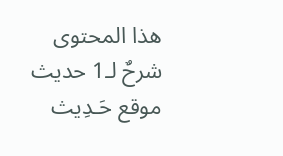هذا المحتوى شرحٌ لـ1 حديث
موقع حَـدِيث